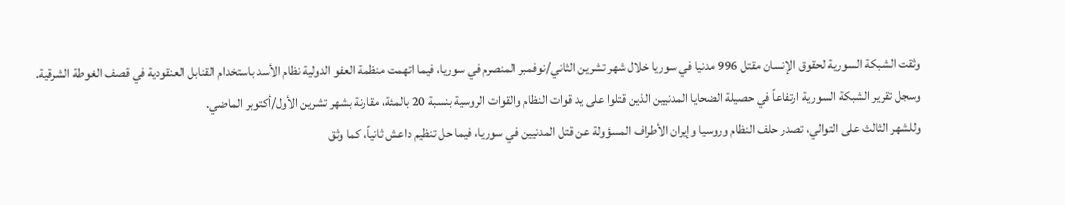وثقت الشبكة السورية لحقوق الإنسان مقتل 996 مدنيا في سوريا خلال شهر تشرين الثاني/نوفمبر المنصرم في سوريا، فيما اتهمت منظمة العفو الدولية نظام الأسد باستخدام القنابل العنقودية في قصف الغوطة الشرقية.
وسجل تقرير الشبكة السورية ارتفاعاً في حصيلة الضحايا المدنيين الذين قتلوا على يد قوات النظام والقوات الروسية بنسبة 20 بالمئة، مقارنة بشهر تشرين الأول/أكتوبر الماضي.
وللشهر الثالث على التوالي، تصدر حلف النظام وروسيا وإيران الأطراف المسؤولة عن قتل المدنيين في سوريا، فيما حل تنظيم داعش ثانياً، كما وثق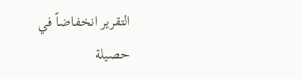التقرير انخفاضاً في حصيلة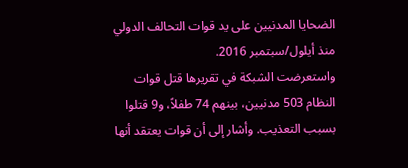الضحايا المدنيين على يد قوات التحالف الدولي منذ أيلول/سبتمبر 2016.
واستعرضت الشبكة في تقريرها قتل قوات النظام 503 مدنيين، بينهم 74 طفلاً، و9 قتلوا بسبب التعذيب. وأشار إلى أن قوات يعتقد أنها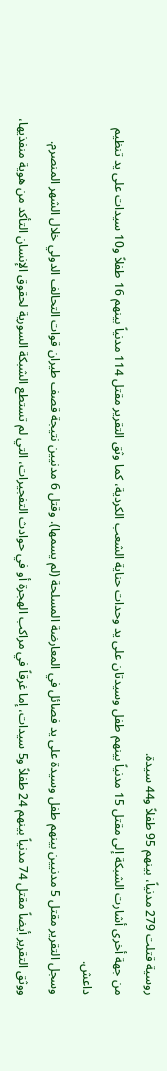روسية قتلت 279 مدنياً، بينهم 95 طفلاً و44 سيدة.
من جهة أخرى أشارت الشبكة إلى مقتل 15 مدنياً بينهم طفل وسيدتان على يد وحدات حناية الشعب الكردية، كما وثق التقرير مقتل 114 مدنياً بينهم 16 طفلاً و10 سيدات على يد تنظيم داعش.
وسجل التقرير مقتل 5 مدنيين بينهم طفل وسيدة على يد فصائل في المعارضة المسلحة (لم يسمها). وقتل 6 مدنيين نتيجة قصف طيران قوات التحالف الدولي خلال الشهر المنصرم.
ووثق التقرير أيضاً مقتل 74 مدنياً بينهم 24 طفلاً و5 سيدات، إما غرقاً في مراكب الهجرة أو في حوادث التفجيرات، التي لم تستطع الشبكة السورية لحقوق الإنسان التأكد من هوية منفذيها،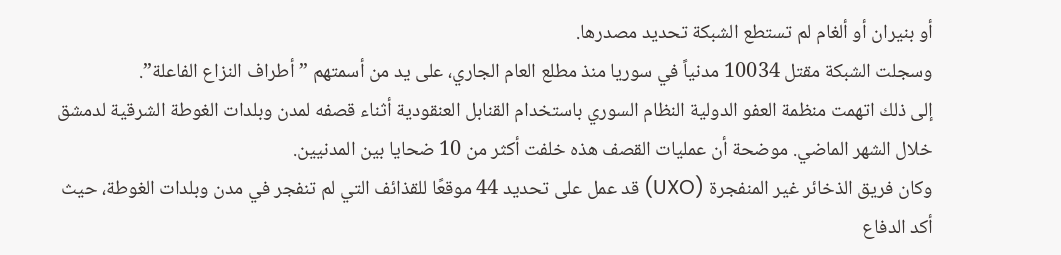أو بنيران أو ألغام لم تستطع الشبكة تحديد مصدرها.
وسجلت الشبكة مقتل 10034 مدنياً في سوريا منذ مطلع العام الجاري، على يد من أسمتهم ”أطراف النزاع الفاعلة”.
إلى ذلك اتهمت منظمة العفو الدولية النظام السوري باستخدام القنابل العنقودية أثناء قصفه لمدن وبلدات الغوطة الشرقية لدمشق خلال الشهر الماضي. موضحة أن عمليات القصف هذه خلفت أكثر من 10 ضحايا بين المدنيين.
وكان فريق الذخائر غير المنفجرة (UXO) قد عمل على تحديد 44 موقعًا للقذائف التي لم تنفجر في مدن وبلدات الغوطة، حيث أكد الدفاع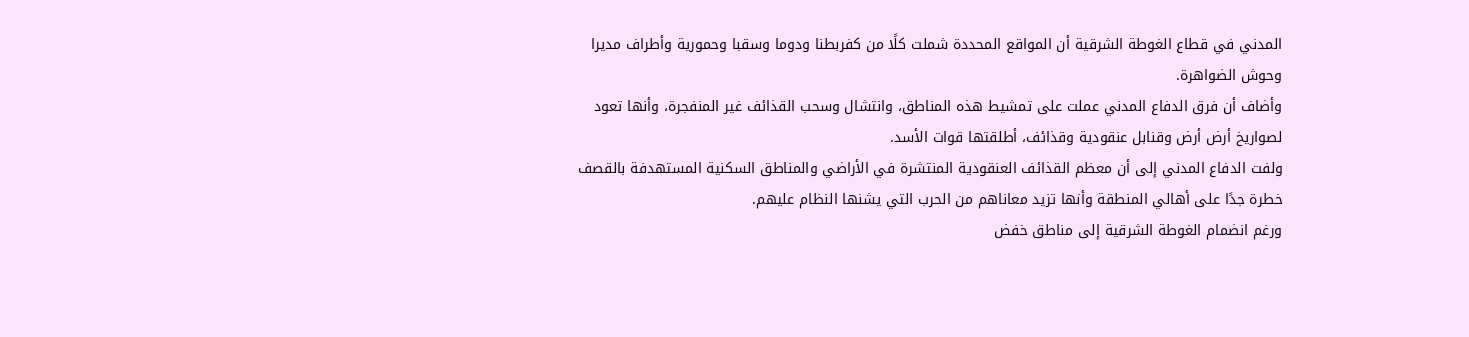المدني في قطاع الغوطة الشرقية أن المواقع المحددة شملت كلًا من كفربطنا ودوما وسقبا وحمورية وأطراف مديرا وحوش الضواهرة.
وأضاف أن فرق الدفاع المدني عملت على تمشيط هذه المناطق، وانتشال وسحب القذائف غير المنفجرة، وأنها تعود لصواريخ أرض أرض وقنابل عنقودية وقذائف، أطلقتها قوات الأسد.
ولفت الدفاع المدني إلى أن معظم القذائف العنقودية المنتشرة في الأراضي والمناطق السكنية المستهدفة بالقصف خطرة جدًا على أهالي المنطقة وأنها تزيد معاناهم من الحرب التي يشنها النظام عليهم.
ورغم انضمام الغوطة الشرقية إلى مناطق خفض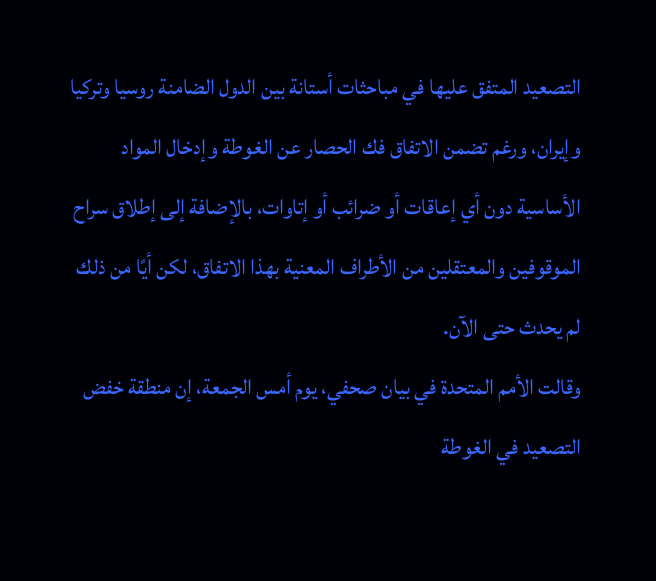التصعيد المتفق عليها في مباحثات أستانة بين الدول الضامنة روسيا وتركيا وإيران، ورغم تضمن الاتفاق فك الحصار عن الغوطة وإدخال المواد الأساسية دون أي إعاقات أو ضرائب أو إتاوات، بالإضافة إلى إطلاق سراح الموقوفين والمعتقلين من الأطراف المعنية بهذا الاتفاق، لكن أيًا من ذلك لم يحدث حتى الآن.
وقالت الأمم المتحدة في بيان صحفي، يوم أمس الجمعة، إن منطقة خفض التصعيد في الغوطة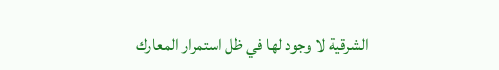الشرقية لا وجود لها في ظل استمرار المعارك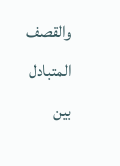والقصف المتبادل بين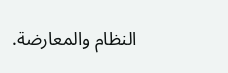النظام والمعارضة.